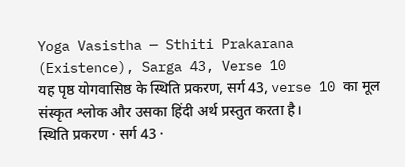Yoga Vasistha — Sthiti Prakarana (Existence), Sarga 43, Verse 10
यह पृष्ठ योगवासिष्ठ के स्थिति प्रकरण, सर्ग 43, verse 10 का मूल संस्कृत श्लोक और उसका हिंदी अर्थ प्रस्तुत करता है।
स्थिति प्रकरण · सर्ग 43 ·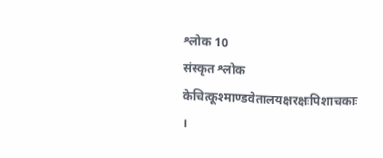श्लोक 10
संस्कृत श्लोक
केचित्कूश्माण्डवेतालयक्षरक्षःपिशाचकाः ।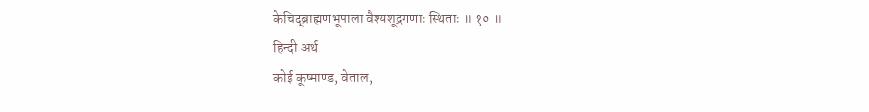केचिद्ब्राह्मणभूपाला वैश्यशूद्रगणाः स्थिताः ॥ १० ॥
हिन्दी अर्थ
कोई कूष्माण्ड, वेताल,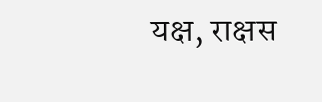यक्ष, राक्षस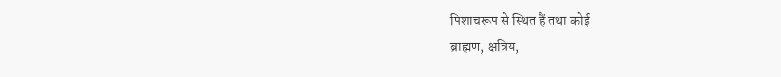पिशाचरूप से स्थित हैं तथा कोई
ब्राह्मण, क्षत्रिय,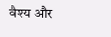वैश्य और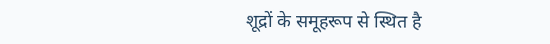शूद्रों के समूहरूप से स्थित है